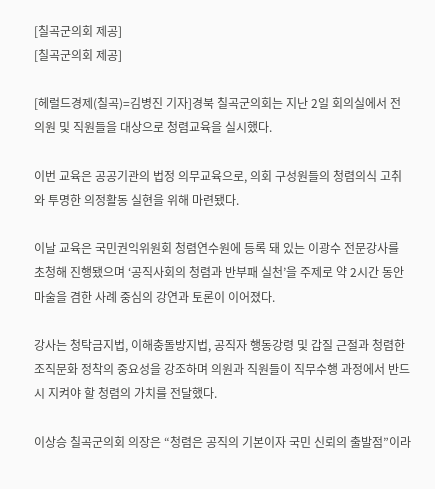[칠곡군의회 제공]
[칠곡군의회 제공]

[헤럴드경제(칠곡)=김병진 기자]경북 칠곡군의회는 지난 2일 회의실에서 전 의원 및 직원들을 대상으로 청렴교육을 실시했다.

이번 교육은 공공기관의 법정 의무교육으로, 의회 구성원들의 청렴의식 고취와 투명한 의정활동 실현을 위해 마련됐다.

이날 교육은 국민권익위원회 청렴연수원에 등록 돼 있는 이광수 전문강사를 초청해 진행됐으며 ‘공직사회의 청렴과 반부패 실천’을 주제로 약 2시간 동안 마술을 겸한 사례 중심의 강연과 토론이 이어졌다.

강사는 청탁금지법, 이해충돌방지법, 공직자 행동강령 및 갑질 근절과 청렴한 조직문화 정착의 중요성을 강조하며 의원과 직원들이 직무수행 과정에서 반드시 지켜야 할 청렴의 가치를 전달했다.

이상승 칠곡군의회 의장은 “청렴은 공직의 기본이자 국민 신뢰의 출발점”이라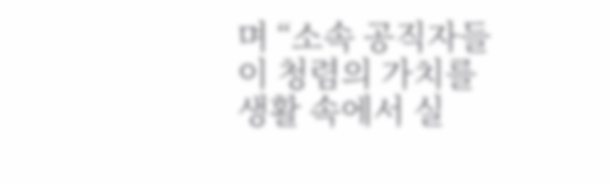며 “소속 공직자들이 청렴의 가치를 생활 속에서 실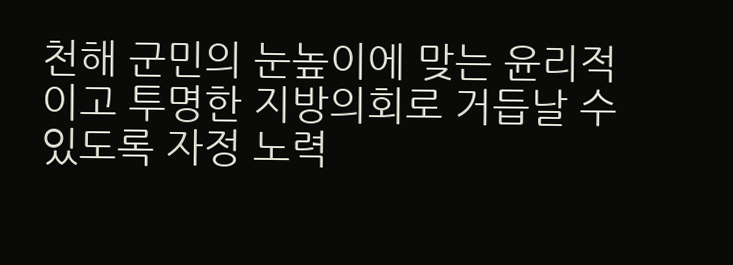천해 군민의 눈높이에 맞는 윤리적이고 투명한 지방의회로 거듭날 수 있도록 자정 노력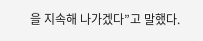을 지속해 나가겠다”고 말했다.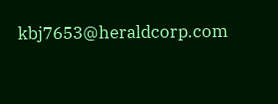kbj7653@heraldcorp.com